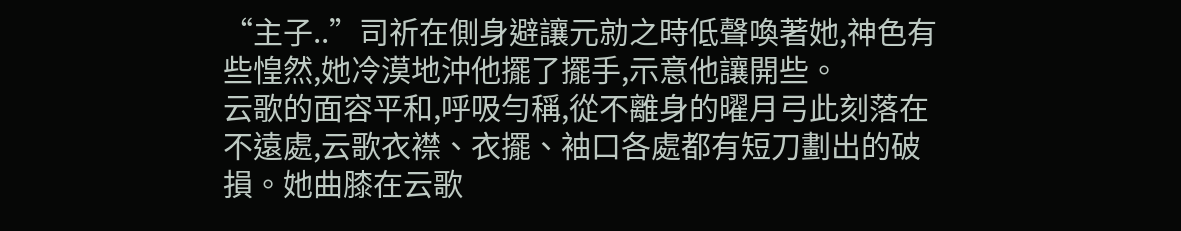“主子..”司祈在側身避讓元勍之時低聲喚著她,神色有些惶然,她冷漠地沖他擺了擺手,示意他讓開些。
云歌的面容平和,呼吸勻稱,從不離身的曜月弓此刻落在不遠處,云歌衣襟、衣擺、袖口各處都有短刀劃出的破損。她曲膝在云歌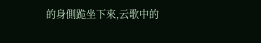的身側跪坐下來,云歌中的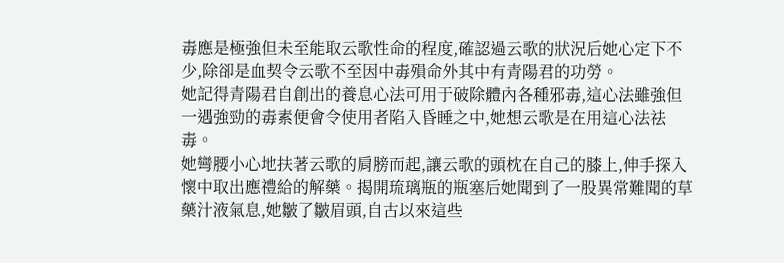毒應是極強但未至能取云歌性命的程度,確認過云歌的狀況后她心定下不少,除卻是血契令云歌不至因中毒殞命外其中有青陽君的功勞。
她記得青陽君自創出的養息心法可用于破除體內各種邪毒,這心法雖強但一遇強勁的毒素便會令使用者陷入昏睡之中,她想云歌是在用這心法祛毒。
她彎腰小心地扶著云歌的肩膀而起,讓云歌的頭枕在自己的膝上,伸手探入懷中取出應禮給的解藥。揭開琉璃瓶的瓶塞后她聞到了一股異常難聞的草藥汁液氣息,她皺了皺眉頭,自古以來這些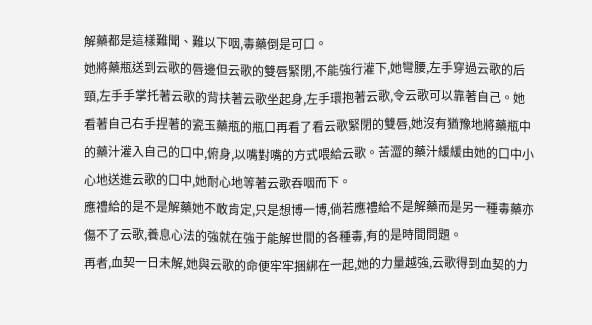解藥都是這樣難聞、難以下咽,毒藥倒是可口。
她將藥瓶送到云歌的唇邊但云歌的雙唇緊閉,不能強行灌下,她彎腰,左手穿過云歌的后頸,左手手掌托著云歌的背扶著云歌坐起身,左手環抱著云歌,令云歌可以靠著自己。她看著自己右手捏著的瓷玉藥瓶的瓶口再看了看云歌緊閉的雙唇,她沒有猶豫地將藥瓶中的藥汁灌入自己的口中,俯身,以嘴對嘴的方式喂給云歌。苦澀的藥汁緩緩由她的口中小心地送進云歌的口中,她耐心地等著云歌吞咽而下。
應禮給的是不是解藥她不敢肯定,只是想博一博,倘若應禮給不是解藥而是另一種毒藥亦傷不了云歌,養息心法的強就在強于能解世間的各種毒,有的是時間問題。
再者,血契一日未解,她與云歌的命便牢牢捆綁在一起,她的力量越強,云歌得到血契的力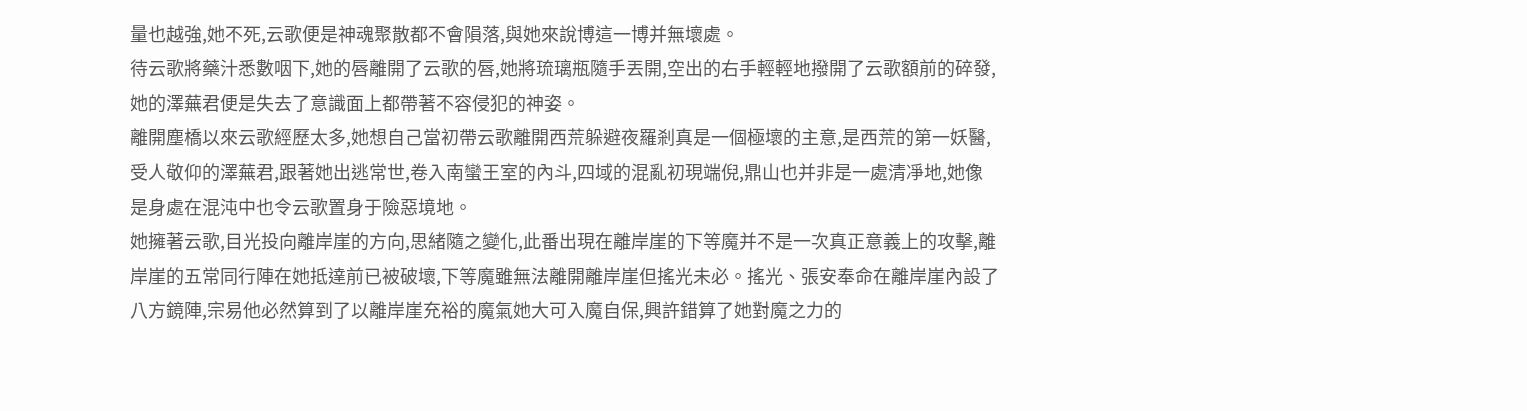量也越強,她不死,云歌便是神魂聚散都不會隕落,與她來說博這一博并無壞處。
待云歌將藥汁悉數咽下,她的唇離開了云歌的唇,她將琉璃瓶隨手丟開,空出的右手輕輕地撥開了云歌額前的碎發,她的澤蕪君便是失去了意識面上都帶著不容侵犯的神姿。
離開塵橋以來云歌經歷太多,她想自己當初帶云歌離開西荒躲避夜羅剎真是一個極壞的主意,是西荒的第一妖醫,受人敬仰的澤蕪君,跟著她出逃常世,卷入南蠻王室的內斗,四域的混亂初現端倪,鼎山也并非是一處清凈地,她像是身處在混沌中也令云歌置身于險惡境地。
她擁著云歌,目光投向離岸崖的方向,思緒隨之變化,此番出現在離岸崖的下等魔并不是一次真正意義上的攻擊,離岸崖的五常同行陣在她抵達前已被破壞,下等魔雖無法離開離岸崖但搖光未必。搖光、張安奉命在離岸崖內設了八方鏡陣,宗易他必然算到了以離岸崖充裕的魔氣她大可入魔自保,興許錯算了她對魔之力的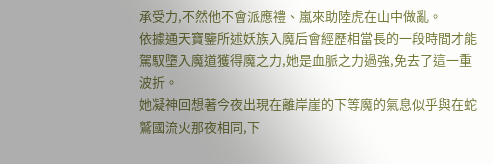承受力,不然他不會派應禮、嵐來助陸虎在山中做亂。
依據通天寶鑒所述妖族入魔后會經歷相當長的一段時間才能駕馭墮入魔道獲得魔之力,她是血脈之力過強,免去了這一重波折。
她凝神回想著今夜出現在離岸崖的下等魔的氣息似乎與在蛇鷲國流火那夜相同,下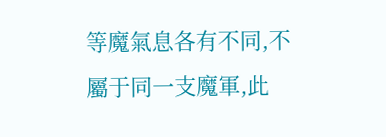等魔氣息各有不同,不屬于同一支魔軍,此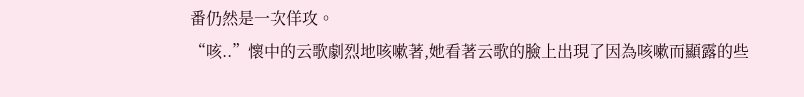番仍然是一次佯攻。
“咳..”懷中的云歌劇烈地咳嗽著,她看著云歌的臉上出現了因為咳嗽而顯露的些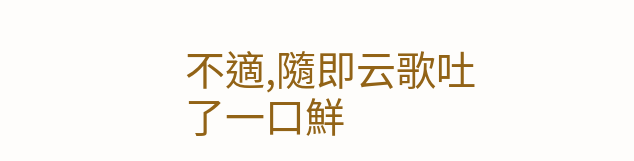不適,隨即云歌吐了一口鮮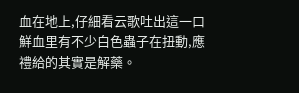血在地上,仔細看云歌吐出這一口鮮血里有不少白色蟲子在扭動,應禮給的其實是解藥。